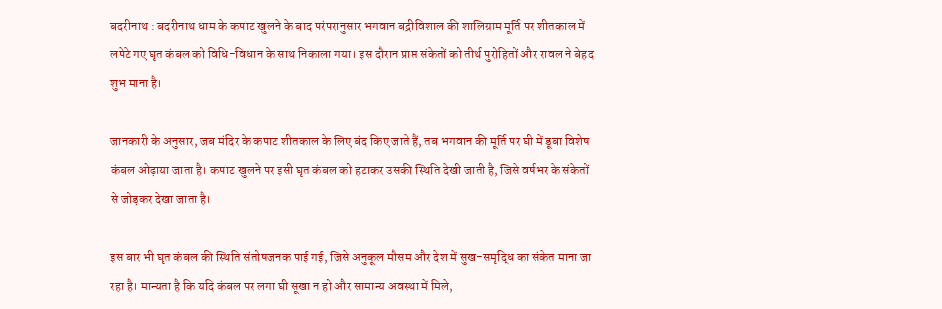बदरीनाथ : बदरीनाथ धाम के कपाट खुलने के बाद परंपरानुसार भगवान बद्रीविशाल की शालिग्राम मूर्ति पर शीतकाल में लपेटे गए घृत कंबल को विधि-विधान के साथ निकाला गया। इस दौरान प्राप्त संकेतों को तीर्थ पुरोहितों और रावल ने बेहद शुभ माना है।

जानकारी के अनुसार, जब मंदिर के कपाट शीतकाल के लिए बंद किए जाते हैं, तब भगवान की मूर्ति पर घी में डूबा विशेष कंबल ओढ़ाया जाता है। कपाट खुलने पर इसी घृत कंबल को हटाकर उसकी स्थिति देखी जाती है, जिसे वर्षभर के संकेतों से जोड़कर देखा जाता है।

इस बार भी घृत कंबल की स्थिति संतोषजनक पाई गई, जिसे अनुकूल मौसम और देश में सुख-समृद्धि का संकेत माना जा रहा है। मान्यता है कि यदि कंबल पर लगा घी सूखा न हो और सामान्य अवस्था में मिले,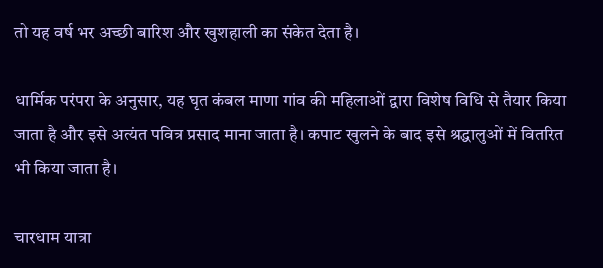तो यह वर्ष भर अच्छी बारिश और खुशहाली का संकेत देता है।

धार्मिक परंपरा के अनुसार, यह घृत कंबल माणा गांव की महिलाओं द्वारा विशेष विधि से तैयार किया जाता है और इसे अत्यंत पवित्र प्रसाद माना जाता है। कपाट खुलने के बाद इसे श्रद्धालुओं में वितरित भी किया जाता है।

चारधाम यात्रा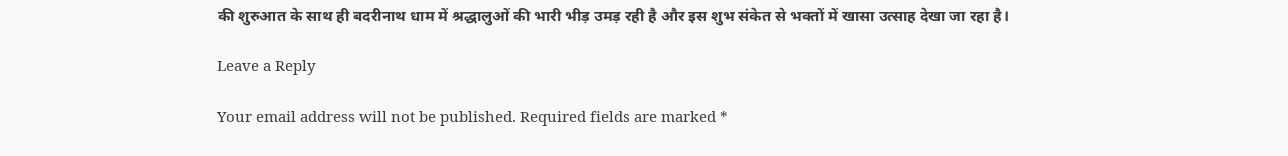की शुरुआत के साथ ही बदरीनाथ धाम में श्रद्धालुओं की भारी भीड़ उमड़ रही है और इस शुभ संकेत से भक्तों में खासा उत्साह देखा जा रहा है।

Leave a Reply

Your email address will not be published. Required fields are marked *